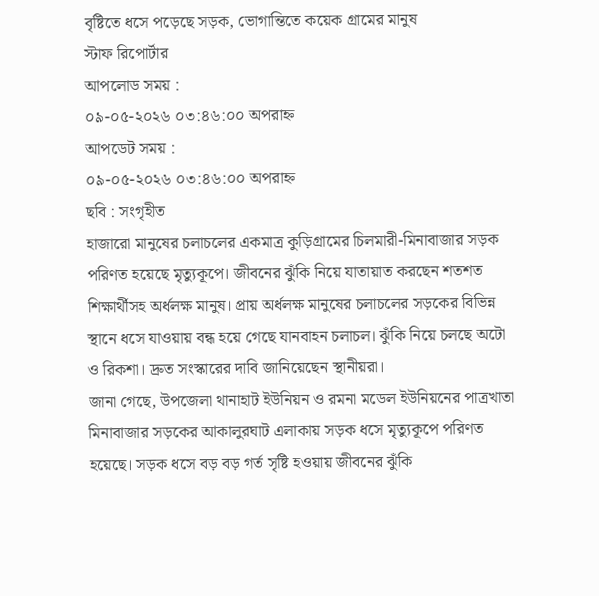বৃষ্টিতে ধসে পড়েছে সড়ক, ভোগান্তিতে কয়েক গ্রামের মানুষ
স্টাফ রিপোর্টার
আপলোড সময় :
০৯-০৫-২০২৬ ০৩:৪৬:০০ অপরাহ্ন
আপডেট সময় :
০৯-০৫-২০২৬ ০৩:৪৬:০০ অপরাহ্ন
ছবি : সংগৃহীত
হাজারো মানুষের চলাচলের একমাত্র কুড়িগ্রামের চিলমারী-মিনাবাজার সড়ক পরিণত হয়েছে মৃত্যুকূপে। জীবনের ঝুঁকি নিয়ে যাতায়াত করছেন শতশত শিক্ষার্থীসহ অর্ধলক্ষ মানুষ। প্রায় অর্ধলক্ষ মানুষের চলাচলের সড়কের বিভিন্ন স্থানে ধসে যাওয়ায় বন্ধ হয়ে গেছে যানবাহন চলাচল। ঝুঁকি নিয়ে চলছে অটো ও রিকশা। দ্রুত সংস্কারের দাবি জানিয়েছেন স্থানীয়রা।
জানা গেছে, উপজেলা থানাহাট ইউনিয়ন ও রমনা মডেল ইউনিয়নের পাত্রখাতা মিনাবাজার সড়কের আকালুরঘাট এলাকায় সড়ক ধসে মৃত্যুকূপে পরিণত হয়েছে। সড়ক ধসে বড় বড় গর্ত সৃষ্টি হওয়ায় জীবনের ঝুঁকি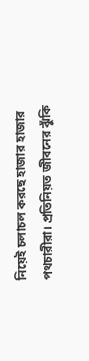নিয়েই চলাচল করছে হাজার হাজার পথচারীরা। প্রতিনিয়ত জীবনের ঝুঁকি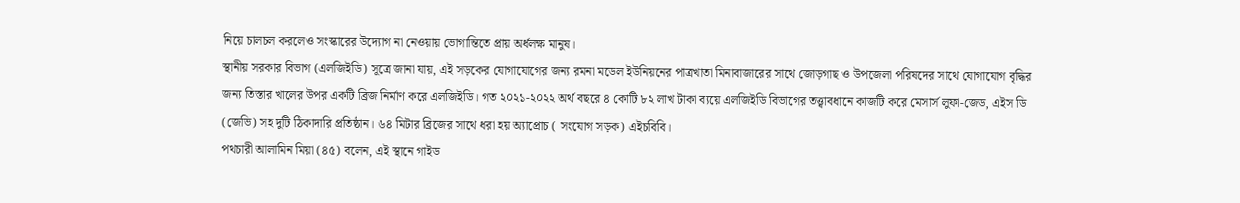নিয়ে চালচল করলেও সংস্কারের উদ্যোগ না নেওয়ায় ভোগান্তিতে প্রায় অর্ধলক্ষ মানুষ।
স্থানীয় সরকার বিভাগ (এলজিইডি) সূত্রে জানা যায়, এই সড়কের যোগাযোগের জন্য রমনা মডেল ইউনিয়নের পাত্রখাতা মিনাবাজারের সাথে জোড়গাছ ও উপজেলা পরিষদের সাথে যোগাযোগ বৃদ্ধির জন্য তিস্তার খালের উপর একটি ব্রিজ নির্মাণ করে এলজিইডি। গত ২০২১-২০২২ অর্থ বছরে ৪ কোটি ৮২ লাখ টাকা ব্যয়ে এলজিইডি বিভাগের তত্ত্বাবধানে কাজটি করে মেসার্স লুফা-জেড, এইস ডি (জেভি) সহ দুটি ঠিকাদারি প্রতিষ্ঠান। ৬৪ মিটার ব্রিজের সাথে ধরা হয় অ্যাপ্রোচ ( সংযোগ সড়ক) এইচবিবি।
পথচারী আলামিন মিয়া (৪৫) বলেন, এই স্থানে গাইড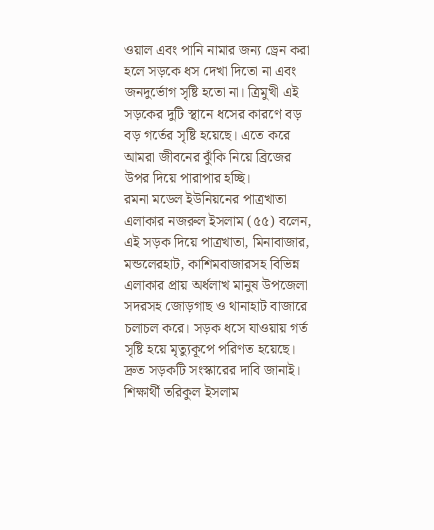ওয়াল এবং পানি নামার জন্য ড্রেন করা হলে সড়কে ধস দেখা দিতো না এবং জনদুর্ভোগ সৃষ্টি হতো না। ত্রিমুখী এই সড়কের দুটি স্থানে ধসের কারণে বড় বড় গর্তের সৃষ্টি হয়েছে। এতে করে আমরা জীবনের ঝুঁকি নিয়ে ব্রিজের উপর দিয়ে পারাপার হচ্ছি।
রমনা মডেল ইউনিয়নের পাত্রখাতা এলাকার নজরুল ইসলাম (৫৫) বলেন, এই সড়ক দিয়ে পাত্রখাতা, মিনাবাজার, মন্ডলেরহাট, কাশিমবাজারসহ বিভিন্ন এলাকার প্রায় অর্ধলাখ মানুষ উপজেলা সদরসহ জোড়গাছ ও থানাহাট বাজারে চলাচল করে। সড়ক ধসে যাওয়ায় গর্ত সৃষ্টি হয়ে মৃত্যুকূপে পরিণত হয়েছে। দ্রুত সড়কটি সংস্কারের দাবি জানাই।
শিক্ষার্থী তরিকুল ইসলাম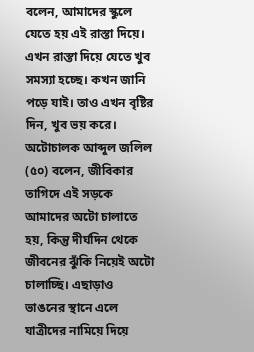বলেন, আমাদের স্কুলে যেতে হয় এই রাস্তা দিয়ে। এখন রাস্তা দিয়ে যেতে খুব সমস্যা হচ্ছে। কখন জানি পড়ে যাই। তাও এখন বৃষ্টির দিন, খুব ভয় করে।
অটোচালক আব্দুল জলিল (৫০) বলেন, জীবিকার তাগিদে এই সড়কে আমাদের অটো চালাতে হয়, কিন্তু দীর্ঘদিন থেকে জীবনের ঝুঁকি নিয়েই অটো চালাচ্ছি। এছাড়াও ভাঙনের স্থানে এলে যাত্রীদের নামিয়ে দিয়ে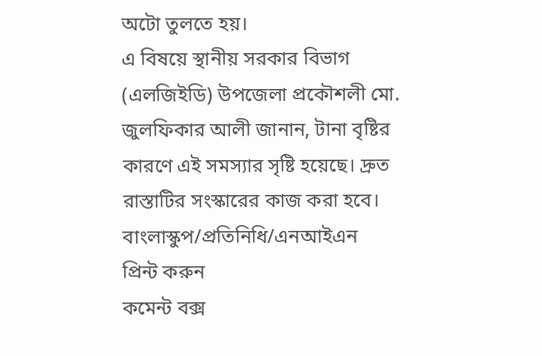অটো তুলতে হয়।
এ বিষয়ে স্থানীয় সরকার বিভাগ (এলজিইডি) উপজেলা প্রকৌশলী মো. জুলফিকার আলী জানান, টানা বৃষ্টির কারণে এই সমস্যার সৃষ্টি হয়েছে। দ্রুত রাস্তাটির সংস্কারের কাজ করা হবে।
বাংলাস্কুপ/প্রতিনিধি/এনআইএন
প্রিন্ট করুন
কমেন্ট বক্স